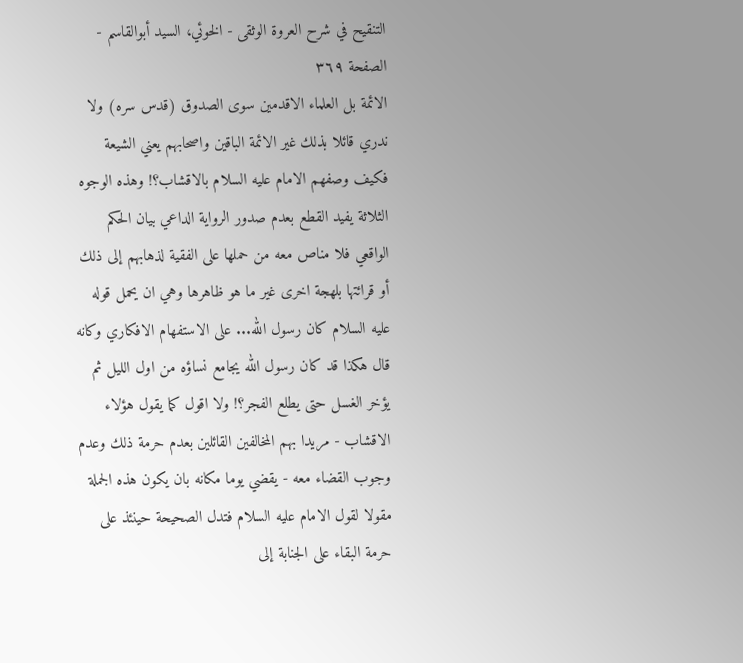التنقيح في شرح العروة الوثقى - الخوئي، السيد أبوالقاسم - الصفحة ٣٦٩
الائمة بل العلماء الاقدمين سوى الصدوق (قدس سره) ولا ندري قائلا بذلك غير الائمة الباقين واصحابهم يعني الشيعة فكيف وصفهم الامام عليه السلام بالاقشاب؟! وهذه الوجوه الثلاثة يفيد القطع بعدم صدور الرواية الداعي بيان الحكم الواقعي فلا مناص معه من حملها على الفقية لذهابهم إلى ذلك أو قرائتها بلهجة اخرى غير ما هو ظاهرها وهي ان يحمل قوله عليه السلام كان رسول الله... على الاستفهام الافكاري وكانه قال هكذا قد كان رسول الله يجامع نساؤه من اول الليل ثم يؤخر الغسل حتى يطلع الفجر؟! ولا اقول كما يقول هؤلاء الاقشاب - مريدا بهم المخالفين القائلين بعدم حرمة ذلك وعدم وجوب القضاء معه - يقضي يوما مكانه بان يكون هذه الجملة مقولا لقول الامام عليه السلام فتدل الصحيحة حينئذ على حرمة البقاء على الجنابة إلى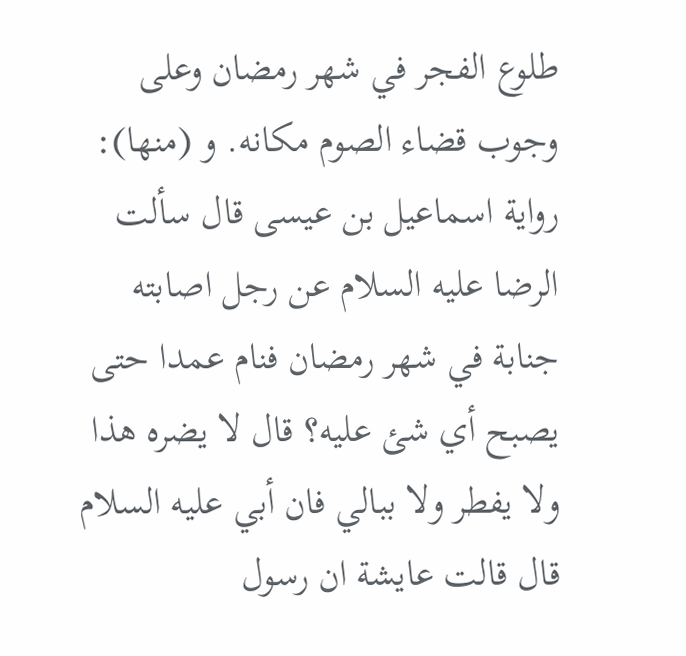طلوع الفجر في شهر رمضان وعلى وجوب قضاء الصوم مكانه. و (منها): رواية اسماعيل بن عيسى قال سألت الرضا عليه السلام عن رجل اصابته جنابة في شهر رمضان فنام عمدا حتى يصبح أي شئ عليه؟ قال لا يضره هذا ولا يفطر ولا ببالي فان أبي عليه السلام قال قالت عايشة ان رسول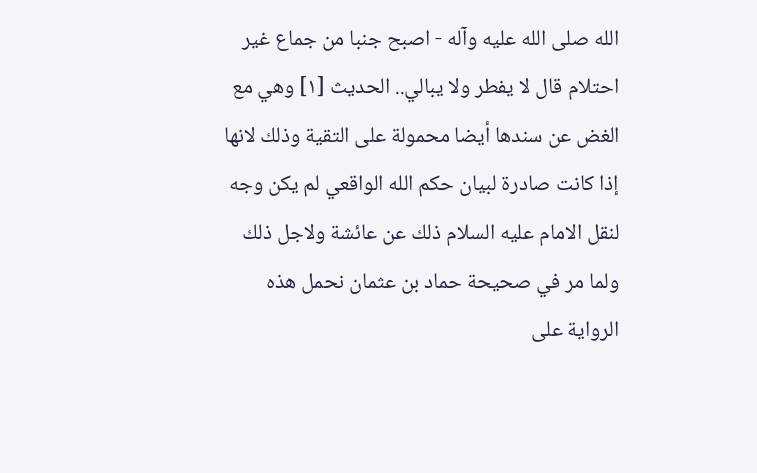الله صلى الله عليه وآله - اصبح جنبا من جماع غير احتلام قال لا يفطر ولا يبالي.. الحديث [١] وهي مع الغض عن سندها أيضا محمولة على التقية وذلك لانها إذا كانت صادرة لبيان حكم الله الواقعي لم يكن وجه لنقل الامام عليه السلام ذلك عن عائشة ولاجل ذلك ولما مر في صحيحة حماد بن عثمان نحمل هذه الرواية على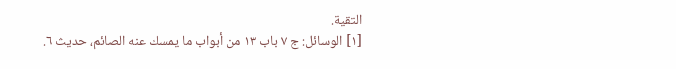التقية.
[١] الوسائل: ج ٧ باب ١٣ من أبواب ما يمسك عنه الصائم، حديث ٦.